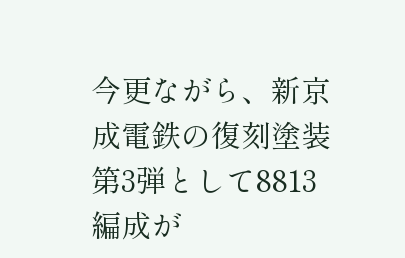今更ながら、新京成電鉄の復刻塗装第3弾として8813編成が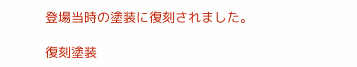登場当時の塗装に復刻されました。

復刻塗装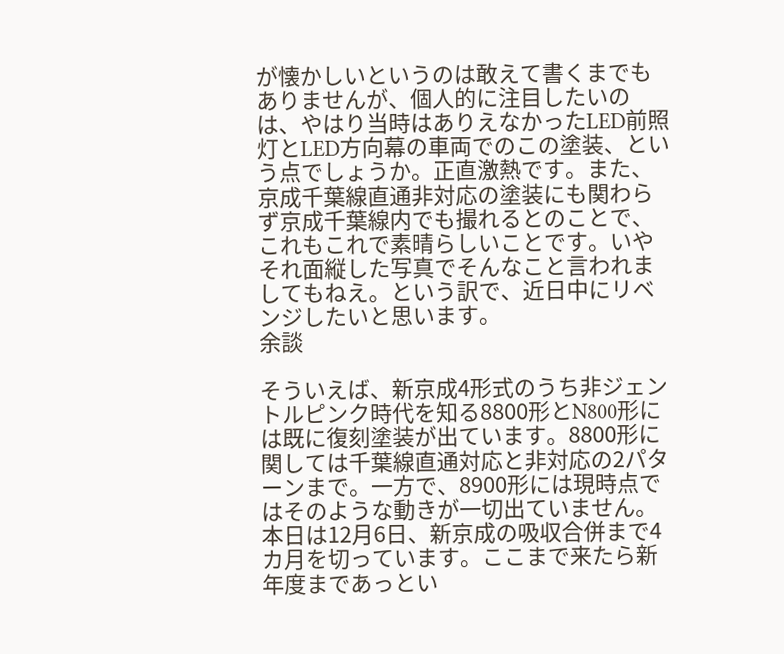が懐かしいというのは敢えて書くまでもありませんが、個人的に注目したいのは、やはり当時はありえなかったLED前照灯とLED方向幕の車両でのこの塗装、という点でしょうか。正直激熱です。また、京成千葉線直通非対応の塗装にも関わらず京成千葉線内でも撮れるとのことで、これもこれで素晴らしいことです。いやそれ面縦した写真でそんなこと言われましてもねえ。という訳で、近日中にリベンジしたいと思います。
余談

そういえば、新京成4形式のうち非ジェントルピンク時代を知る8800形とN800形には既に復刻塗装が出ています。8800形に関しては千葉線直通対応と非対応の2パターンまで。一方で、8900形には現時点ではそのような動きが一切出ていません。本日は12月6日、新京成の吸収合併まで4カ月を切っています。ここまで来たら新年度まであっとい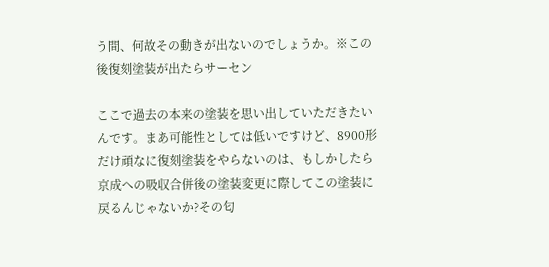う間、何故その動きが出ないのでしょうか。※この後復刻塗装が出たらサーセン

ここで過去の本来の塗装を思い出していただきたいんです。まあ可能性としては低いですけど、8900形だけ頑なに復刻塗装をやらないのは、もしかしたら京成への吸収合併後の塗装変更に際してこの塗装に戻るんじゃないか?その匂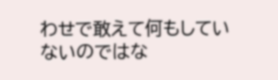わせで敢えて何もしていないのではな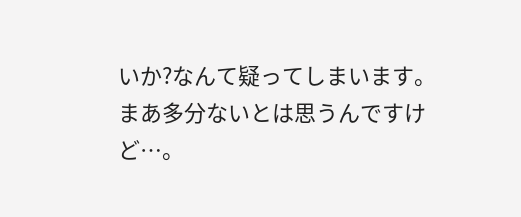いか?なんて疑ってしまいます。まあ多分ないとは思うんですけど…。